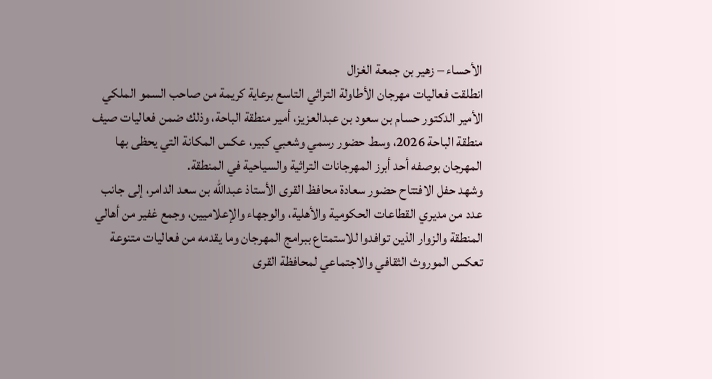الأحساء – زهير بن جمعة الغزال
انطلقت فعاليات مهرجان الأطاولة التراثي التاسع برعاية كريمة من صاحب السمو الملكي الأمير الدكتور حسام بن سعود بن عبدالعزيز، أمير منطقة الباحة، وذلك ضمن فعاليات صيف منطقة الباحة 2026، وسط حضور رسمي وشعبي كبير، عكس المكانة التي يحظى بها المهرجان بوصفه أحد أبرز المهرجانات التراثية والسياحية في المنطقة.
وشهد حفل الافتتاح حضور سعادة محافظ القرى الأستاذ عبدالله بن سعد الدامر، إلى جانب عدد من مديري القطاعات الحكومية والأهلية، والوجهاء والإعلاميين، وجمع غفير من أهالي المنطقة والزوار الذين توافدوا للاستمتاع ببرامج المهرجان وما يقدمه من فعاليات متنوعة تعكس الموروث الثقافي والاجتماعي لمحافظة القرى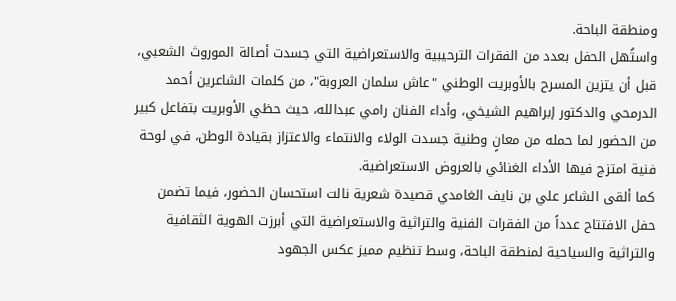ومنطقة الباحة.
واستُهل الحفل بعدد من الفقرات الترحيبية والاستعراضية التي جسدت أصالة الموروث الشعبي، قبل أن يتزين المسرح بالأوبريت الوطني "عاش سلمان العروبة"، من كلمات الشاعرين أحمد الدرمحي والدكتور إبراهيم الشيخي، وأداء الفنان رامي عبدالله، حيث حظي الأوبريت بتفاعل كبير من الحضور لما حمله من معانٍ وطنية جسدت الولاء والانتماء والاعتزاز بقيادة الوطن، في لوحة فنية امتزج فيها الأداء الغنائي بالعروض الاستعراضية.
كما ألقى الشاعر علي بن نايف الغامدي قصيدة شعرية نالت استحسان الحضور، فيما تضمن حفل الافتتاح عدداً من الفقرات الفنية والتراثية والاستعراضية التي أبرزت الهوية الثقافية والتراثية والسياحية لمنطقة الباحة، وسط تنظيم مميز عكس الجهود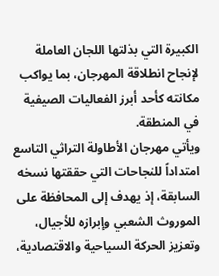الكبيرة التي بذلتها اللجان العاملة لإنجاح انطلاقة المهرجان، بما يواكب مكانته كأحد أبرز الفعاليات الصيفية في المنطقة.
ويأتي مهرجان الأطاولة التراثي التاسع امتداداً للنجاحات التي حققتها نسخه السابقة، إذ يهدف إلى المحافظة على الموروث الشعبي وإبرازه للأجيال، وتعزيز الحركة السياحية والاقتصادية،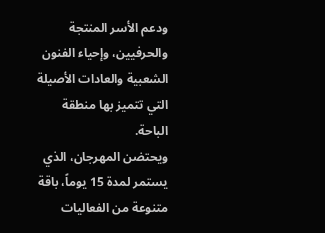ودعم الأسر المنتجة والحرفيين، وإحياء الفنون الشعبية والعادات الأصيلة التي تتميز بها منطقة الباحة.
ويحتضن المهرجان، الذي يستمر لمدة 15 يوماً، باقة متنوعة من الفعاليات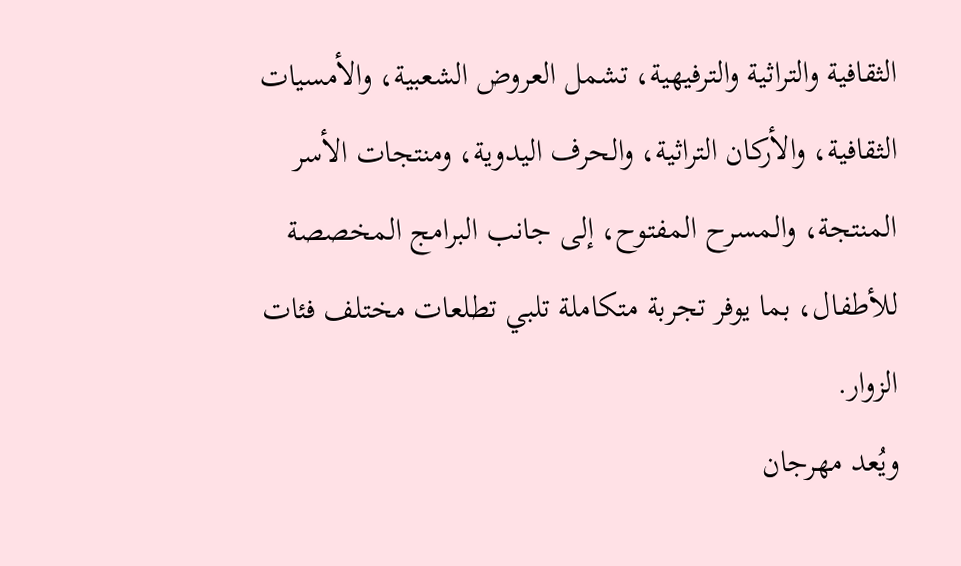الثقافية والتراثية والترفيهية، تشمل العروض الشعبية، والأمسيات الثقافية، والأركان التراثية، والحرف اليدوية، ومنتجات الأسر المنتجة، والمسرح المفتوح، إلى جانب البرامج المخصصة للأطفال، بما يوفر تجربة متكاملة تلبي تطلعات مختلف فئات الزوار.
ويُعد مهرجان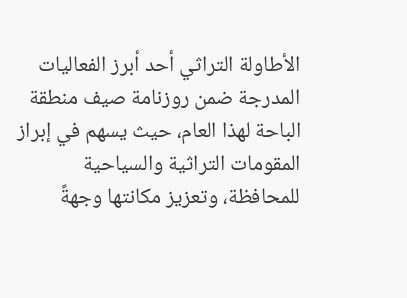الأطاولة التراثي أحد أبرز الفعاليات المدرجة ضمن روزنامة صيف منطقة الباحة لهذا العام، حيث يسهم في إبراز المقومات التراثية والسياحية للمحافظة، وتعزيز مكانتها وجهةً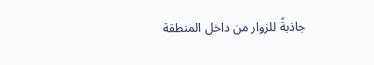جاذبةً للزوار من داخل المنطقة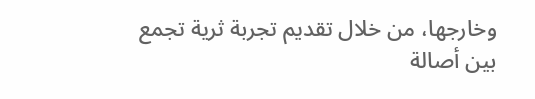وخارجها، من خلال تقديم تجربة ثرية تجمع بين أصالة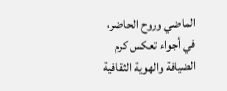الماضي وروح الحاضر، في أجواء تعكس كرم الضيافة والهوية الثقافية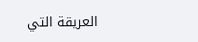العريقة التي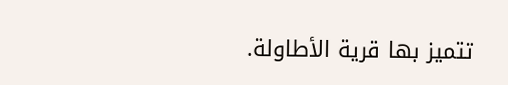تتميز بها قرية الأطاولة.